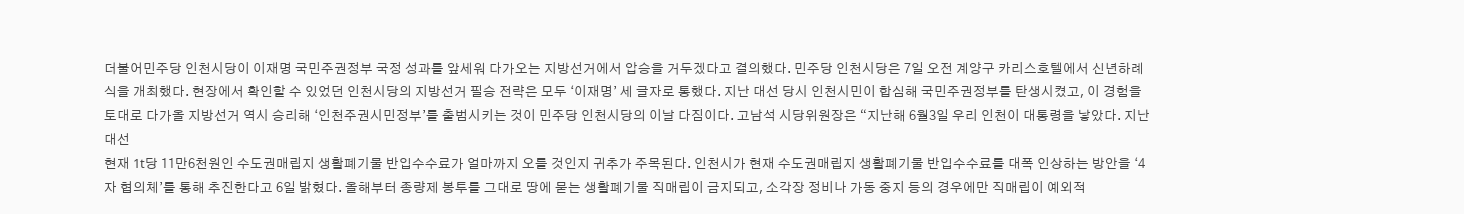더불어민주당 인천시당이 이재명 국민주권정부 국정 성과를 앞세워 다가오는 지방선거에서 압승을 거두겠다고 결의했다. 민주당 인천시당은 7일 오전 계양구 카리스호텔에서 신년하례식을 개최했다. 현장에서 확인할 수 있었던 인천시당의 지방선거 필승 전략은 모두 ‘이재명’ 세 글자로 통했다. 지난 대선 당시 인천시민이 합심해 국민주권정부를 탄생시켰고, 이 경험을 토대로 다가올 지방선거 역시 승리해 ‘인천주권시민정부’를 출범시키는 것이 민주당 인천시당의 이날 다짐이다. 고남석 시당위원장은 “지난해 6월3일 우리 인천이 대통령을 낳았다. 지난 대선
현재 1t당 11만6천원인 수도권매립지 생활폐기물 반입수수료가 얼마까지 오를 것인지 귀추가 주목된다. 인천시가 현재 수도권매립지 생활폐기물 반입수수료를 대폭 인상하는 방안을 ‘4자 협의체’를 통해 추진한다고 6일 밝혔다. 올해부터 종량제 봉투를 그대로 땅에 묻는 생활폐기물 직매립이 금지되고, 소각장 정비나 가동 중지 등의 경우에만 직매립이 예외적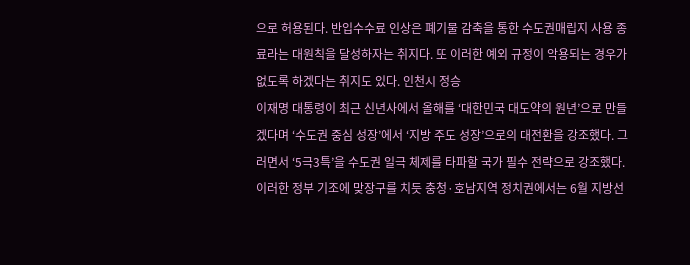으로 허용된다. 반입수수료 인상은 폐기물 감축을 통한 수도권매립지 사용 종료라는 대원칙을 달성하자는 취지다. 또 이러한 예외 규정이 악용되는 경우가 없도록 하겠다는 취지도 있다. 인천시 정승
이재명 대통령이 최근 신년사에서 올해를 ‘대한민국 대도약의 원년’으로 만들겠다며 ‘수도권 중심 성장’에서 ‘지방 주도 성장’으로의 대전환을 강조했다. 그러면서 ‘5극3특’을 수도권 일극 체제를 타파할 국가 필수 전략으로 강조했다. 이러한 정부 기조에 맞장구를 치듯 충청·호남지역 정치권에서는 6월 지방선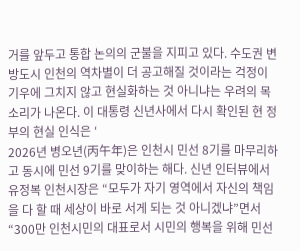거를 앞두고 통합 논의의 군불을 지피고 있다. 수도권 변방도시 인천의 역차별이 더 공고해질 것이라는 걱정이 기우에 그치지 않고 현실화하는 것 아니냐는 우려의 목소리가 나온다. 이 대통령 신년사에서 다시 확인된 현 정부의 현실 인식은 ‘
2026년 병오년(丙午年)은 인천시 민선 8기를 마무리하고 동시에 민선 9기를 맞이하는 해다. 신년 인터뷰에서 유정복 인천시장은 “모두가 자기 영역에서 자신의 책임을 다 할 때 세상이 바로 서게 되는 것 아니겠냐”면서 “300만 인천시민의 대표로서 시민의 행복을 위해 민선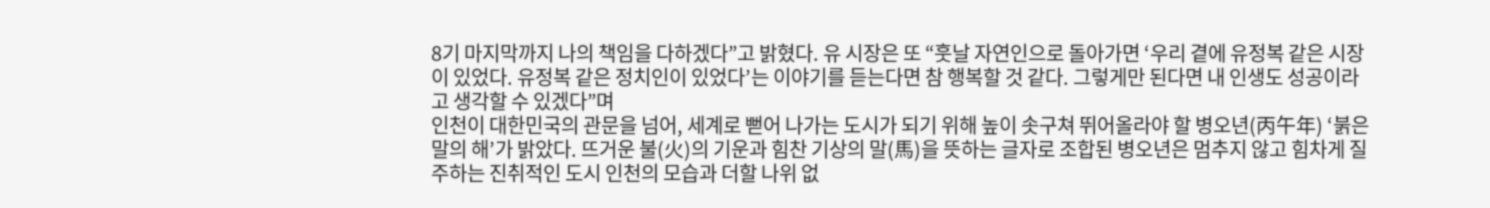8기 마지막까지 나의 책임을 다하겠다”고 밝혔다. 유 시장은 또 “훗날 자연인으로 돌아가면 ‘우리 곁에 유정복 같은 시장이 있었다. 유정복 같은 정치인이 있었다’는 이야기를 듣는다면 참 행복할 것 같다. 그렇게만 된다면 내 인생도 성공이라고 생각할 수 있겠다”며
인천이 대한민국의 관문을 넘어, 세계로 뻗어 나가는 도시가 되기 위해 높이 솟구쳐 뛰어올라야 할 병오년(丙午年) ‘붉은 말의 해’가 밝았다. 뜨거운 불(火)의 기운과 힘찬 기상의 말(馬)을 뜻하는 글자로 조합된 병오년은 멈추지 않고 힘차게 질주하는 진취적인 도시 인천의 모습과 더할 나위 없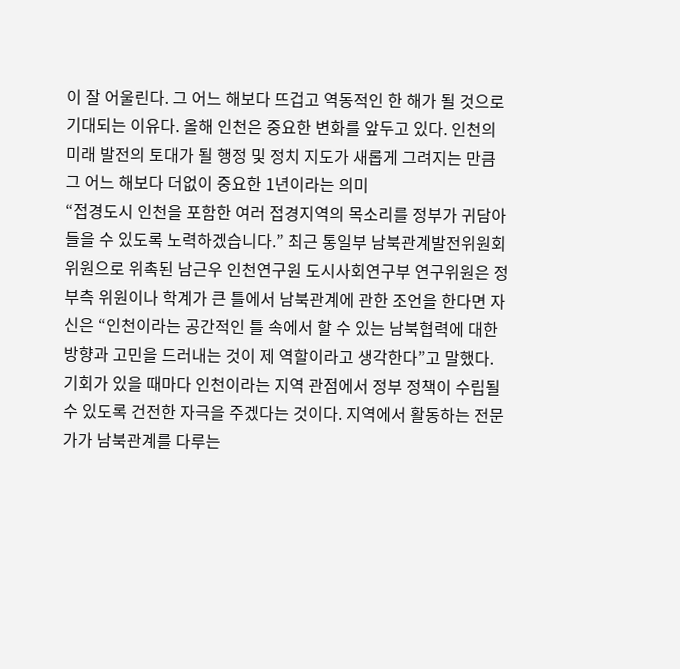이 잘 어울린다. 그 어느 해보다 뜨겁고 역동적인 한 해가 될 것으로 기대되는 이유다. 올해 인천은 중요한 변화를 앞두고 있다. 인천의 미래 발전의 토대가 될 행정 및 정치 지도가 새롭게 그려지는 만큼 그 어느 해보다 더없이 중요한 1년이라는 의미
“접경도시 인천을 포함한 여러 접경지역의 목소리를 정부가 귀담아 들을 수 있도록 노력하겠습니다.” 최근 통일부 남북관계발전위원회 위원으로 위촉된 남근우 인천연구원 도시사회연구부 연구위원은 정부측 위원이나 학계가 큰 틀에서 남북관계에 관한 조언을 한다면 자신은 “인천이라는 공간적인 틀 속에서 할 수 있는 남북협력에 대한 방향과 고민을 드러내는 것이 제 역할이라고 생각한다”고 말했다. 기회가 있을 때마다 인천이라는 지역 관점에서 정부 정책이 수립될 수 있도록 건전한 자극을 주겠다는 것이다. 지역에서 활동하는 전문가가 남북관계를 다루는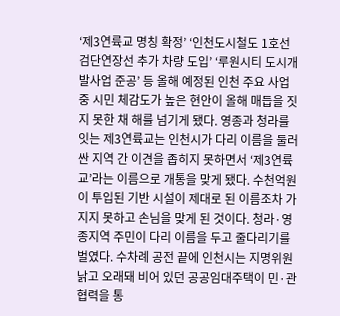‘제3연륙교 명칭 확정’ ‘인천도시철도 1호선 검단연장선 추가 차량 도입’ ‘루원시티 도시개발사업 준공’ 등 올해 예정된 인천 주요 사업 중 시민 체감도가 높은 현안이 올해 매듭을 짓지 못한 채 해를 넘기게 됐다. 영종과 청라를 잇는 제3연륙교는 인천시가 다리 이름을 둘러싼 지역 간 이견을 좁히지 못하면서 ‘제3연륙교’라는 이름으로 개통을 맞게 됐다. 수천억원이 투입된 기반 시설이 제대로 된 이름조차 가지지 못하고 손님을 맞게 된 것이다. 청라·영종지역 주민이 다리 이름을 두고 줄다리기를 벌였다. 수차례 공전 끝에 인천시는 지명위원
낡고 오래돼 비어 있던 공공임대주택이 민·관협력을 통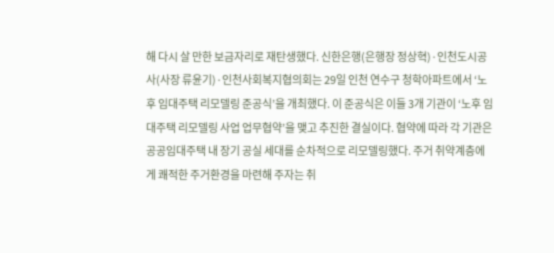해 다시 살 만한 보금자리로 재탄생했다. 신한은행(은행장 정상혁)·인천도시공사(사장 류윤기)·인천사회복지협의회는 29일 인천 연수구 청학아파트에서 ‘노후 임대주택 리모델링 준공식’을 개최했다. 이 준공식은 이들 3개 기관이 ‘노후 임대주택 리모델링 사업 업무협약’을 맺고 추진한 결실이다. 협약에 따라 각 기관은 공공임대주택 내 장기 공실 세대를 순차적으로 리모델링했다. 주거 취약계층에게 쾌적한 주거환경을 마련해 주자는 취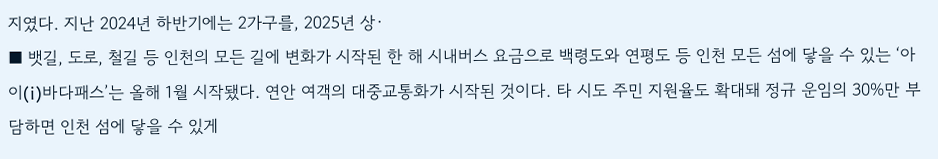지였다. 지난 2024년 하반기에는 2가구를, 2025년 상·
■ 뱃길, 도로, 철길 등 인천의 모든 길에 변화가 시작된 한 해 시내버스 요금으로 백령도와 연평도 등 인천 모든 섬에 닿을 수 있는 ‘아이(i)바다패스’는 올해 1월 시작됐다. 연안 여객의 대중교통화가 시작된 것이다. 타 시도 주민 지원율도 확대돼 정규 운임의 30%만 부담하면 인천 섬에 닿을 수 있게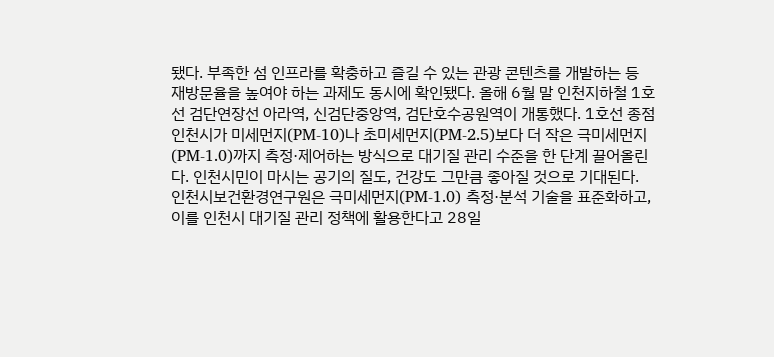됐다. 부족한 섬 인프라를 확충하고 즐길 수 있는 관광 콘텐츠를 개발하는 등 재방문율을 높여야 하는 과제도 동시에 확인됐다. 올해 6월 말 인천지하철 1호선 검단연장선 아라역, 신검단중앙역, 검단호수공원역이 개통했다. 1호선 종점
인천시가 미세먼지(PM-10)나 초미세먼지(PM-2.5)보다 더 작은 극미세먼지(PM-1.0)까지 측정·제어하는 방식으로 대기질 관리 수준을 한 단계 끌어올린다. 인천시민이 마시는 공기의 질도, 건강도 그만큼 좋아질 것으로 기대된다. 인천시보건환경연구원은 극미세먼지(PM-1.0) 측정·분석 기술을 표준화하고, 이를 인천시 대기질 관리 정책에 활용한다고 28일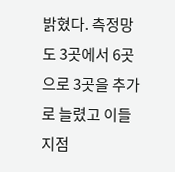밝혔다. 측정망도 3곳에서 6곳으로 3곳을 추가로 늘렸고 이들 지점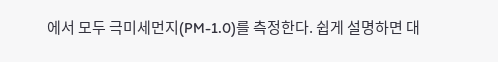에서 모두 극미세먼지(PM-1.0)를 측정한다. 쉽게 설명하면 대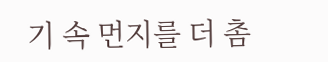기 속 먼지를 더 촘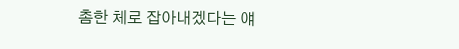촘한 체로 잡아내겠다는 얘